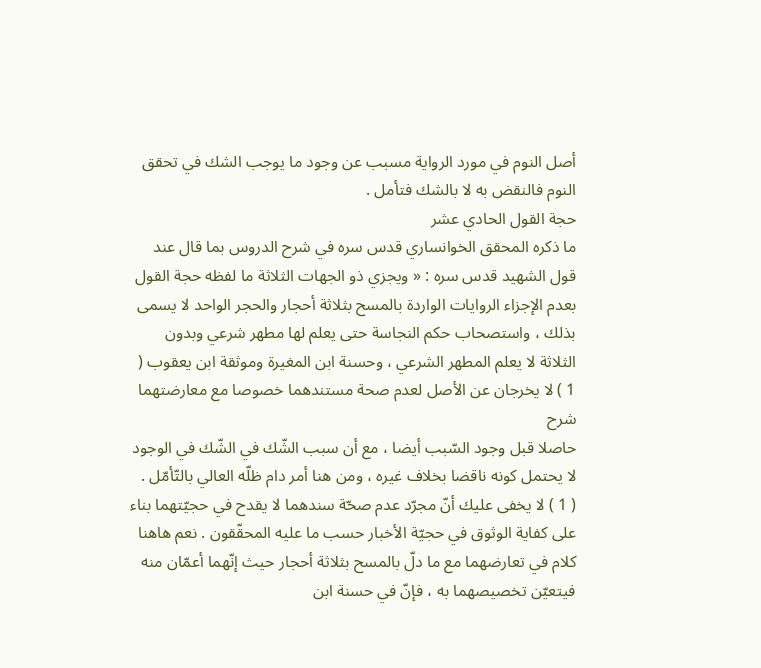أصل النوم في مورد الرواية مسبب عن وجود ما يوجب الشك في تحقق النوم فالنقض به لا بالشك فتأمل .
حجة القول الحادي عشر
ما ذكره المحقق الخوانساري قدس سره في شرح الدروس بما قال عند قول الشهيد قدس سره : « ويجزي ذو الجهات الثلاثة ما لفظه حجة القول بعدم الإجزاء الروايات الواردة بالمسح بثلاثة أحجار والحجر الواحد لا يسمى بذلك ، واستصحاب حكم النجاسة حتى يعلم لها مطهر شرعي وبدون الثلاثة لا يعلم المطهر الشرعي ، وحسنة ابن المغيرة وموثقة ابن يعقوب ( 1 ) لا يخرجان عن الأصل لعدم صحة مستندهما خصوصا مع معارضتهما
شرح
حاصلا قبل وجود السّبب أيضا ، مع أن سبب الشّك في الشّك في الوجود لا يحتمل كونه ناقضا بخلاف غيره ، ومن هنا أمر دام ظلّه العالي بالتّأمّل .
( 1 ) لا يخفى عليك أنّ مجرّد عدم صحّة سندهما لا يقدح في حجيّتهما بناء على كفاية الوثوق في حجيّة الأخبار حسب ما عليه المحقّقون . نعم هاهنا كلام في تعارضهما مع ما دلّ بالمسح بثلاثة أحجار حيث إنّهما أعمّان منه فيتعيّن تخصيصهما به ، فإنّ في حسنة ابن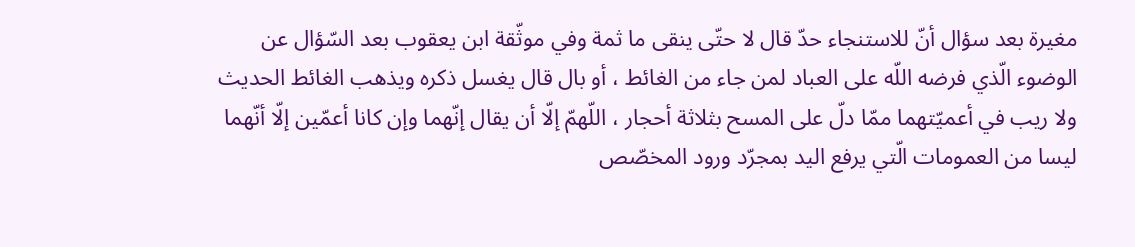مغيرة بعد سؤال أنّ للاستنجاء حدّ قال لا حتّى ينقى ما ثمة وفي موثّقة ابن يعقوب بعد السّؤال عن الوضوء الّذي فرضه اللّه على العباد لمن جاء من الغائط ، أو بال قال يغسل ذكره ويذهب الغائط الحديث ولا ريب في أعميّتهما ممّا دلّ على المسح بثلاثة أحجار ، اللّهمّ إلّا أن يقال إنّهما وإن كانا أعمّين إلّا أنّهما ليسا من العمومات الّتي يرفع اليد بمجرّد ورود المخصّص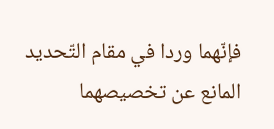فإنّهما وردا في مقام التّحديد المانع عن تخصيصهما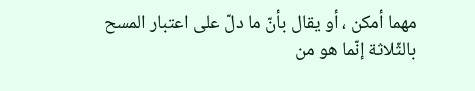مهما أمكن ، أو يقال بأنّ ما دلّ على اعتبار المسح بالثّلاثة إنّما هو من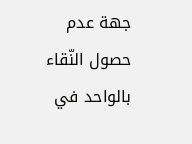جهة عدم حصول النّقاء بالواحد في